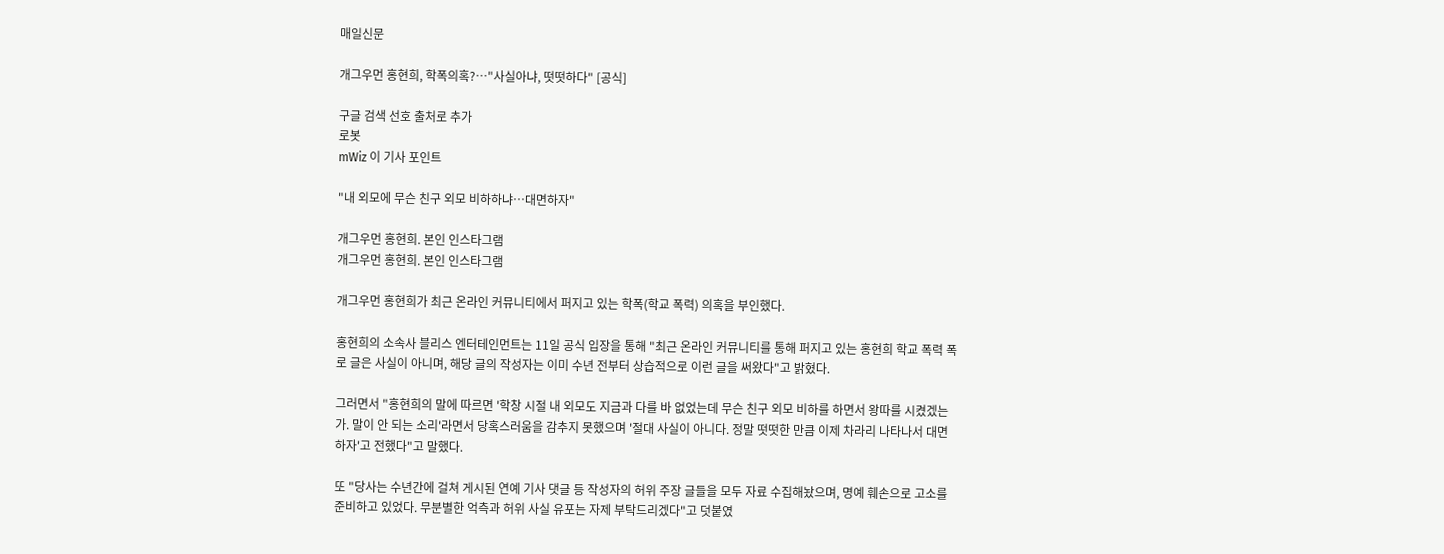매일신문

개그우먼 홍현희, 학폭의혹?…"사실아냐, 떳떳하다" [공식]

구글 검색 선호 출처로 추가
로봇
mWiz 이 기사 포인트

"내 외모에 무슨 친구 외모 비하하냐…대면하자"

개그우먼 홍현희. 본인 인스타그램
개그우먼 홍현희. 본인 인스타그램

개그우먼 홍현희가 최근 온라인 커뮤니티에서 퍼지고 있는 학폭(학교 폭력) 의혹을 부인했다.

홍현희의 소속사 블리스 엔터테인먼트는 11일 공식 입장을 통해 "최근 온라인 커뮤니티를 통해 퍼지고 있는 홍현희 학교 폭력 폭로 글은 사실이 아니며, 해당 글의 작성자는 이미 수년 전부터 상습적으로 이런 글을 써왔다"고 밝혔다.

그러면서 "홍현희의 말에 따르면 '학창 시절 내 외모도 지금과 다를 바 없었는데 무슨 친구 외모 비하를 하면서 왕따를 시켰겠는가. 말이 안 되는 소리'라면서 당혹스러움을 감추지 못했으며 '절대 사실이 아니다. 정말 떳떳한 만큼 이제 차라리 나타나서 대면하자'고 전했다"고 말했다.

또 "당사는 수년간에 걸쳐 게시된 연예 기사 댓글 등 작성자의 허위 주장 글들을 모두 자료 수집해놨으며, 명예 훼손으로 고소를 준비하고 있었다. 무분별한 억측과 허위 사실 유포는 자제 부탁드리겠다"고 덧붙였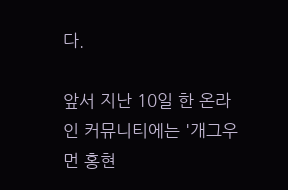다.

앞서 지난 10일 한 온라인 커뮤니티에는 '개그우먼 홍현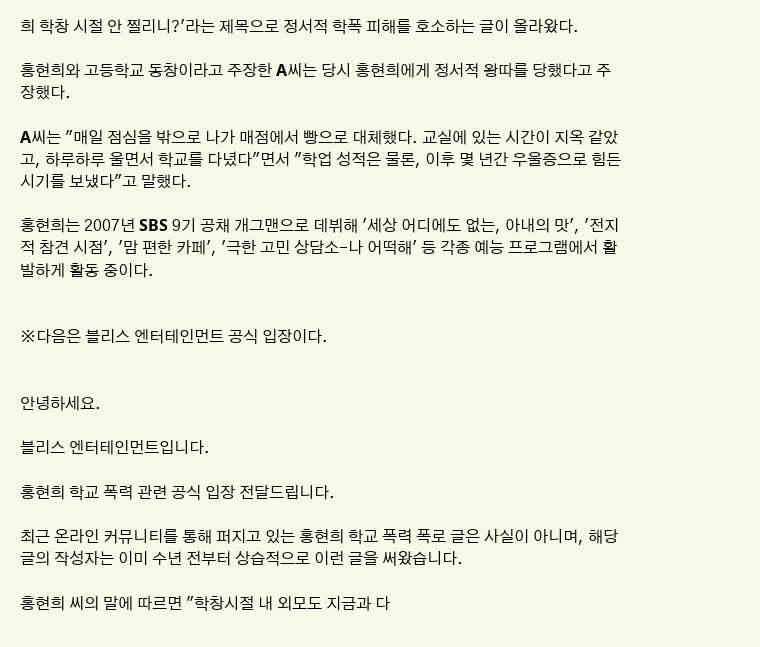희 학창 시절 안 찔리니?'라는 제목으로 정서적 학폭 피해를 호소하는 글이 올라왔다.

홍현희와 고등학교 동창이라고 주장한 A씨는 당시 홍현희에게 정서적 왕따를 당했다고 주장했다.

A씨는 "매일 점심을 밖으로 나가 매점에서 빵으로 대체했다. 교실에 있는 시간이 지옥 같았고, 하루하루 울면서 학교를 다녔다"면서 "학업 성적은 물론, 이후 몇 년간 우울증으로 힘든 시기를 보냈다"고 말했다.

홍현희는 2007년 SBS 9기 공채 개그맨으로 데뷔해 '세상 어디에도 없는, 아내의 맛', '전지적 참견 시점', '맘 편한 카페', '극한 고민 상담소-나 어떡해' 등 각종 예능 프로그램에서 활발하게 활동 중이다.


※다음은 블리스 엔터테인먼트 공식 입장이다.


안녕하세요.

블리스 엔터테인먼트입니다.

홍현희 학교 폭력 관련 공식 입장 전달드립니다.

최근 온라인 커뮤니티를 통해 퍼지고 있는 홍현희 학교 폭력 폭로 글은 사실이 아니며, 해당 글의 작성자는 이미 수년 전부터 상습적으로 이런 글을 써왔습니다.

홍현희 씨의 말에 따르면 "학창시절 내 외모도 지금과 다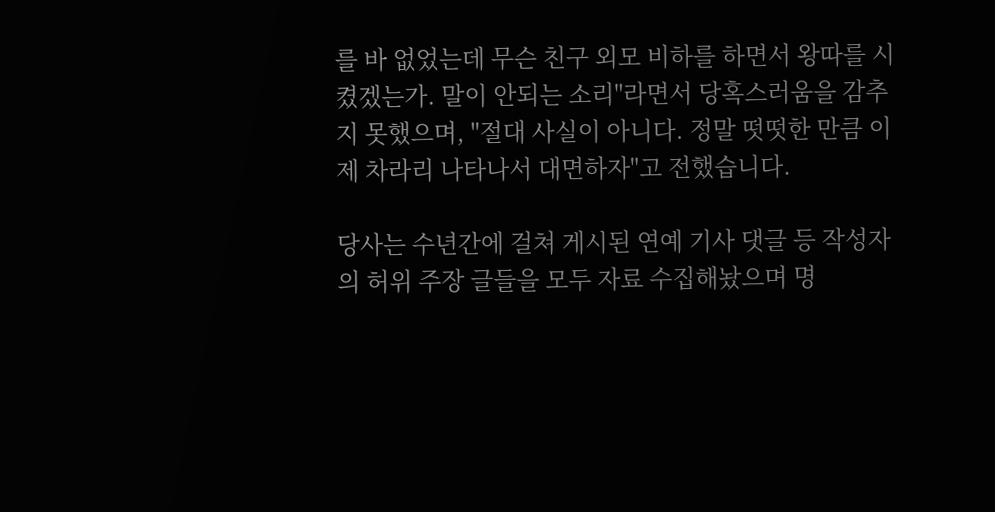를 바 없었는데 무슨 친구 외모 비하를 하면서 왕따를 시켰겠는가. 말이 안되는 소리"라면서 당혹스러움을 감추지 못했으며, "절대 사실이 아니다. 정말 떳떳한 만큼 이제 차라리 나타나서 대면하자"고 전했습니다.

당사는 수년간에 걸쳐 게시된 연예 기사 댓글 등 작성자의 허위 주장 글들을 모두 자료 수집해놨으며 명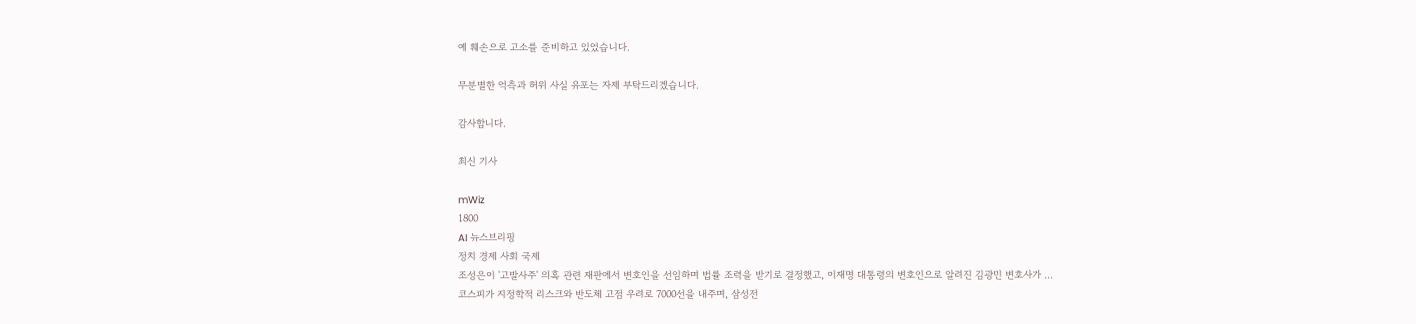예 훼손으로 고소를 준비하고 있었습니다.

무분별한 억측과 허위 사실 유포는 자제 부탁드리겠습니다.

감사합니다.

최신 기사

mWiz
1800
AI 뉴스브리핑
정치 경제 사회 국제
조성은이 '고발사주' 의혹 관련 재판에서 변호인을 선임하며 법률 조력을 받기로 결정했고, 이재명 대통령의 변호인으로 알려진 김광민 변호사가 ...
코스피가 지정학적 리스크와 반도체 고점 우려로 7000선을 내주며, 삼성전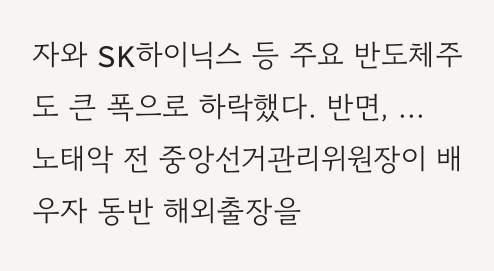자와 SK하이닉스 등 주요 반도체주도 큰 폭으로 하락했다. 반면, ...
노태악 전 중앙선거관리위원장이 배우자 동반 해외출장을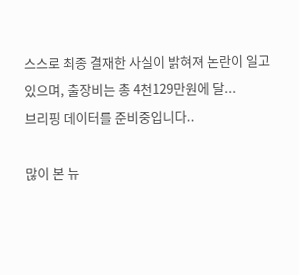스스로 최종 결재한 사실이 밝혀져 논란이 일고 있으며, 출장비는 총 4천129만원에 달...
브리핑 데이터를 준비중입니다..

많이 본 뉴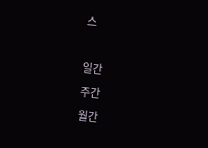스

일간
주간
월간